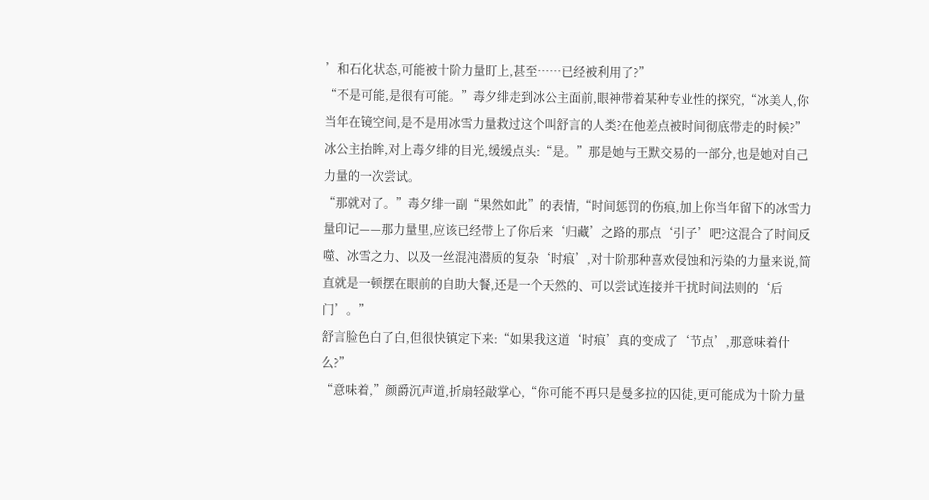’和石化状态,可能被十阶力量盯上,甚至……已经被利用了?”
“不是可能,是很有可能。”毒夕绯走到冰公主面前,眼神带着某种专业性的探究,“冰美人,你当年在镜空间,是不是用冰雪力量救过这个叫舒言的人类?在他差点被时间彻底带走的时候?”
冰公主抬眸,对上毒夕绯的目光,缓缓点头:“是。”那是她与王默交易的一部分,也是她对自己力量的一次尝试。
“那就对了。”毒夕绯一副“果然如此”的表情,“时间惩罚的伤痕,加上你当年留下的冰雪力量印记——那力量里,应该已经带上了你后来‘归藏’之路的那点‘引子’吧?这混合了时间反噬、冰雪之力、以及一丝混沌潜质的复杂‘时痕’,对十阶那种喜欢侵蚀和污染的力量来说,简直就是一顿摆在眼前的自助大餐,还是一个天然的、可以尝试连接并干扰时间法则的‘后门’。”
舒言脸色白了白,但很快镇定下来:“如果我这道‘时痕’真的变成了‘节点’,那意味着什么?”
“意味着,”颜爵沉声道,折扇轻敲掌心,“你可能不再只是曼多拉的囚徒,更可能成为十阶力量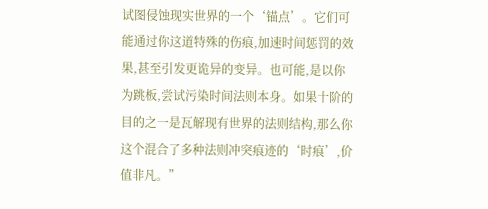试图侵蚀现实世界的一个‘锚点’。它们可能通过你这道特殊的伤痕,加速时间惩罚的效果,甚至引发更诡异的变异。也可能,是以你为跳板,尝试污染时间法则本身。如果十阶的目的之一是瓦解现有世界的法则结构,那么你这个混合了多种法则冲突痕迹的‘时痕’,价值非凡。”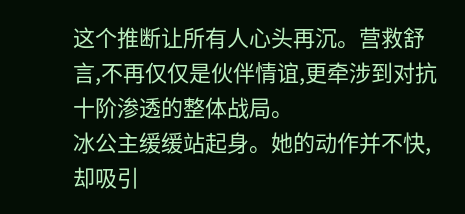这个推断让所有人心头再沉。营救舒言,不再仅仅是伙伴情谊,更牵涉到对抗十阶渗透的整体战局。
冰公主缓缓站起身。她的动作并不快,却吸引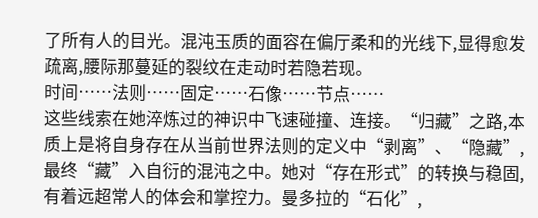了所有人的目光。混沌玉质的面容在偏厅柔和的光线下,显得愈发疏离,腰际那蔓延的裂纹在走动时若隐若现。
时间……法则……固定……石像……节点……
这些线索在她淬炼过的神识中飞速碰撞、连接。“归藏”之路,本质上是将自身存在从当前世界法则的定义中“剥离”、“隐藏”,最终“藏”入自衍的混沌之中。她对“存在形式”的转换与稳固,有着远超常人的体会和掌控力。曼多拉的“石化”,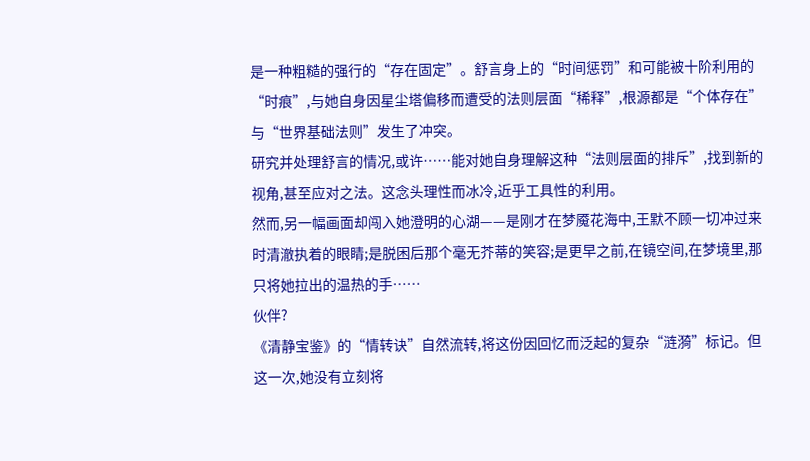是一种粗糙的强行的“存在固定”。舒言身上的“时间惩罚”和可能被十阶利用的“时痕”,与她自身因星尘塔偏移而遭受的法则层面“稀释”,根源都是“个体存在”与“世界基础法则”发生了冲突。
研究并处理舒言的情况,或许……能对她自身理解这种“法则层面的排斥”,找到新的视角,甚至应对之法。这念头理性而冰冷,近乎工具性的利用。
然而,另一幅画面却闯入她澄明的心湖——是刚才在梦魇花海中,王默不顾一切冲过来时清澈执着的眼睛;是脱困后那个毫无芥蒂的笑容;是更早之前,在镜空间,在梦境里,那只将她拉出的温热的手……
伙伴?
《清静宝鉴》的“情转诀”自然流转,将这份因回忆而泛起的复杂“涟漪”标记。但这一次,她没有立刻将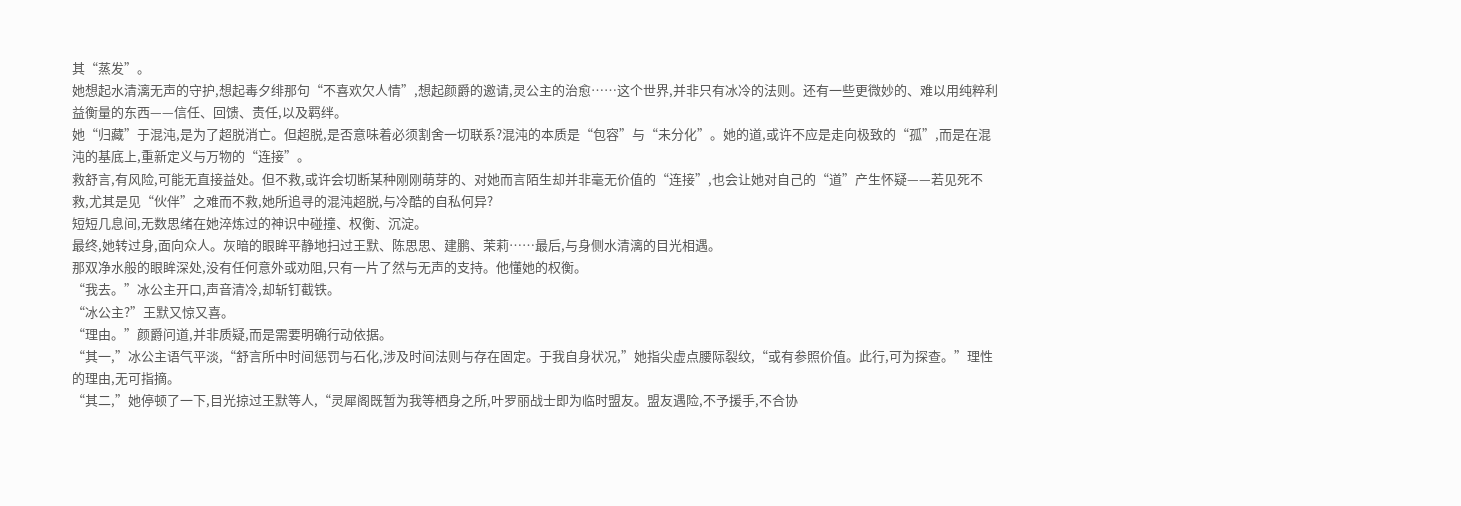其“蒸发”。
她想起水清漓无声的守护,想起毒夕绯那句“不喜欢欠人情”,想起颜爵的邀请,灵公主的治愈……这个世界,并非只有冰冷的法则。还有一些更微妙的、难以用纯粹利益衡量的东西——信任、回馈、责任,以及羁绊。
她“归藏”于混沌,是为了超脱消亡。但超脱,是否意味着必须割舍一切联系?混沌的本质是“包容”与“未分化”。她的道,或许不应是走向极致的“孤”,而是在混沌的基底上,重新定义与万物的“连接”。
救舒言,有风险,可能无直接益处。但不救,或许会切断某种刚刚萌芽的、对她而言陌生却并非毫无价值的“连接”,也会让她对自己的“道”产生怀疑——若见死不救,尤其是见“伙伴”之难而不救,她所追寻的混沌超脱,与冷酷的自私何异?
短短几息间,无数思绪在她淬炼过的神识中碰撞、权衡、沉淀。
最终,她转过身,面向众人。灰暗的眼眸平静地扫过王默、陈思思、建鹏、茉莉……最后,与身侧水清漓的目光相遇。
那双净水般的眼眸深处,没有任何意外或劝阻,只有一片了然与无声的支持。他懂她的权衡。
“我去。”冰公主开口,声音清冷,却斩钉截铁。
“冰公主?”王默又惊又喜。
“理由。”颜爵问道,并非质疑,而是需要明确行动依据。
“其一,”冰公主语气平淡,“舒言所中时间惩罚与石化,涉及时间法则与存在固定。于我自身状况,”她指尖虚点腰际裂纹,“或有参照价值。此行,可为探查。”理性的理由,无可指摘。
“其二,”她停顿了一下,目光掠过王默等人,“灵犀阁既暂为我等栖身之所,叶罗丽战士即为临时盟友。盟友遇险,不予援手,不合协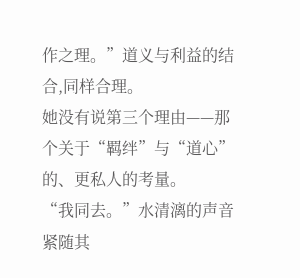作之理。”道义与利益的结合,同样合理。
她没有说第三个理由——那个关于“羁绊”与“道心”的、更私人的考量。
“我同去。”水清漓的声音紧随其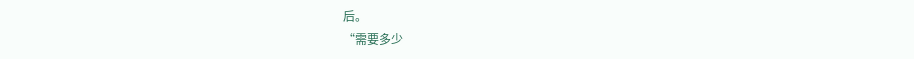后。
“需要多少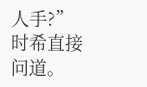人手?”时希直接问道。